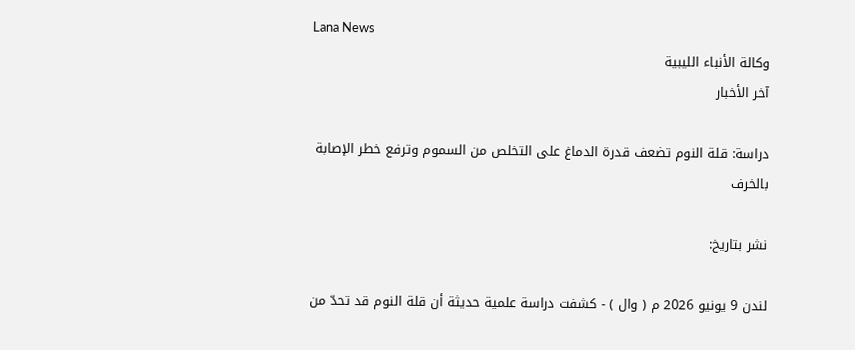Lana News
وكالة الأنباء الليبية
آخر الأخبار

دراسة: قلة النوم تضعف قدرة الدماغ على التخلص من السموم وترفع خطر الإصابة بالخرف

نشر بتاريخ:

لندن 9 يونيو 2026 م ( وال ) - كشفت دراسة علمية حديثة أن قلة النوم قد تحدّ من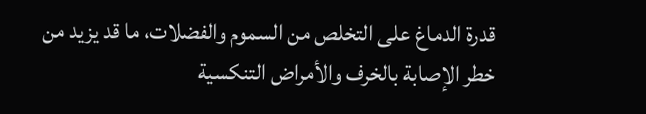قدرة الدماغ على التخلص من السموم والفضلات، ما قد يزيد من خطر الإصابة بالخرف والأمراض التنكسية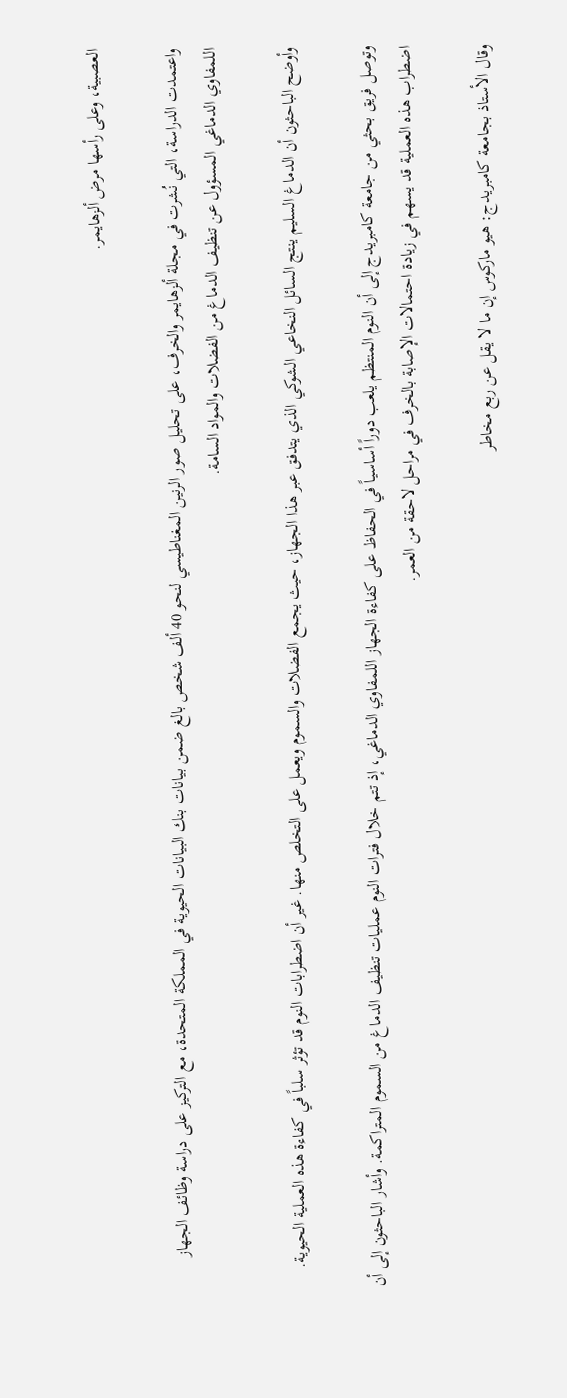العصبية، وعلى رأسها مرض ألزهايمر.

واعتمدت الدراسة، التي نُشرت في مجلة ألزهايمر والخرف، على تحليل صور الرنين المغناطيسي لنحو 40 ألف شخص بالغ ضمن بيانات بنك البيانات الحيوية في المملكة المتحدة، مع التركيز على دراسة وظائف الجهاز اللمفاوي الدماغي المسؤول عن تنظيف الدماغ من الفضلات والمواد السامة.

وأوضح الباحثون أن الدماغ السليم ينتج السائل النخاعي الشوكي الذي يتدفق عبر هذا الجهاز، حيث يجمع الفضلات والسموم ويعمل على التخلص منها. غير أن اضطرابات النوم قد تؤثر سلباً في كفاءة هذه العملية الحيوية.

وتوصل فريق بحثي من جامعة كامبريدج إلى أن النوم المنتظم يلعب دوراً أساسياً في الحفاظ على كفاءة الجهاز اللمفاوي الدماغي، إذ تتم خلال فترات النوم عمليات تنظيف الدماغ من السموم المتراكمة. وأشار الباحثون إلى أن اضطراب هذه العملية قد يسهم في زيادة احتمالات الإصابة بالخرف في مراحل لاحقة من العمر.

وقال الأستاذ بجامعة كامبريدج: هيو ماركوس إن ما لا يقل عن ربع مخاطر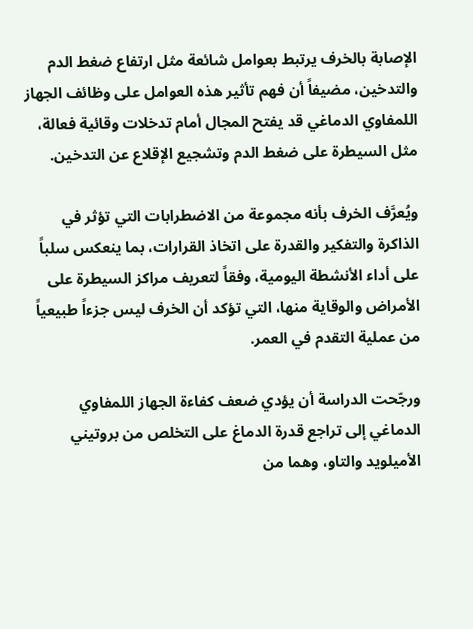الإصابة بالخرف يرتبط بعوامل شائعة مثل ارتفاع ضغط الدم والتدخين، مضيفاً أن فهم تأثير هذه العوامل على وظائف الجهاز اللمفاوي الدماغي قد يفتح المجال أمام تدخلات وقائية فعالة، مثل السيطرة على ضغط الدم وتشجيع الإقلاع عن التدخين.

ويُعرَّف الخرف بأنه مجموعة من الاضطرابات التي تؤثر في الذاكرة والتفكير والقدرة على اتخاذ القرارات، بما ينعكس سلباً على أداء الأنشطة اليومية، وفقاً لتعريف مراكز السيطرة على الأمراض والوقاية منها، التي تؤكد أن الخرف ليس جزءاً طبيعياً من عملية التقدم في العمر.

ورجّحت الدراسة أن يؤدي ضعف كفاءة الجهاز اللمفاوي الدماغي إلى تراجع قدرة الدماغ على التخلص من بروتيني الأميلويد والتاو، وهما من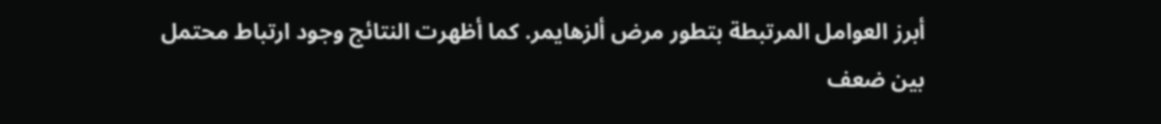أبرز العوامل المرتبطة بتطور مرض ألزهايمر. كما أظهرت النتائج وجود ارتباط محتمل بين ضعف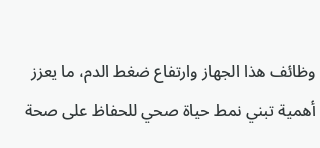وظائف هذا الجهاز وارتفاع ضغط الدم، ما يعزز أهمية تبني نمط حياة صحي للحفاظ على صحة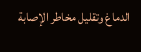الدماغ وتقليل مخاطر الإصابة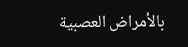بالأمراض العصبية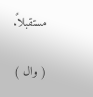مستقبلاً.

( وال )